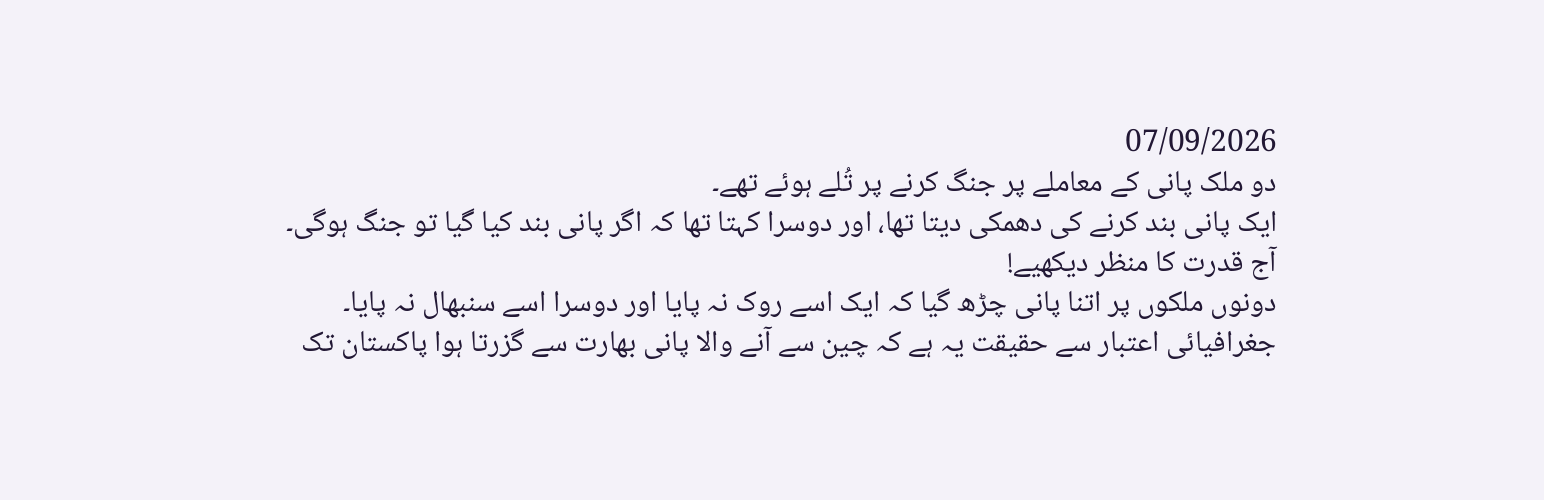07/09/2026
دو ملک پانی کے معاملے پر جنگ کرنے پر تُلے ہوئے تھے۔
ایک پانی بند کرنے کی دھمکی دیتا تھا، اور دوسرا کہتا تھا کہ اگر پانی بند کیا گیا تو جنگ ہوگی۔
آج قدرت کا منظر دیکھیے!
دونوں ملکوں پر اتنا پانی چڑھ گیا کہ ایک اسے روک نہ پایا اور دوسرا اسے سنبھال نہ پایا۔
جغرافیائی اعتبار سے حقیقت یہ ہے کہ چین سے آنے والا پانی بھارت سے گزرتا ہوا پاکستان تک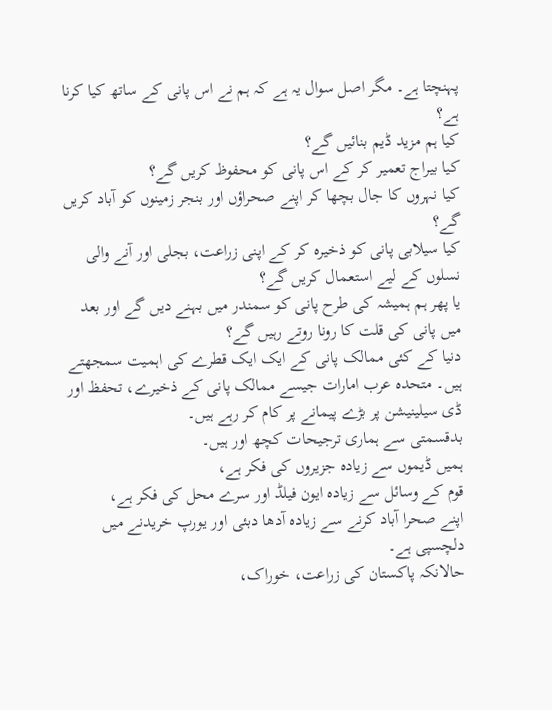پہنچتا ہے۔ مگر اصل سوال یہ ہے کہ ہم نے اس پانی کے ساتھ کیا کرنا ہے؟
کیا ہم مزید ڈیم بنائیں گے؟
کیا بیراج تعمیر کر کے اس پانی کو محفوظ کریں گے؟
کیا نہروں کا جال بچھا کر اپنے صحراؤں اور بنجر زمینوں کو آباد کریں گے؟
کیا سیلابی پانی کو ذخیرہ کر کے اپنی زراعت، بجلی اور آنے والی نسلوں کے لیے استعمال کریں گے؟
یا پھر ہم ہمیشہ کی طرح پانی کو سمندر میں بہنے دیں گے اور بعد میں پانی کی قلت کا رونا روتے رہیں گے؟
دنیا کے کئی ممالک پانی کے ایک ایک قطرے کی اہمیت سمجھتے ہیں۔ متحدہ عرب امارات جیسے ممالک پانی کے ذخیرے، تحفظ اور ڈی سیلینیشن پر بڑے پیمانے پر کام کر رہے ہیں۔
بدقسمتی سے ہماری ترجیحات کچھ اور ہیں۔
ہمیں ڈیموں سے زیادہ جزیروں کی فکر ہے،
قوم کے وسائل سے زیادہ ایون فیلڈ اور سرے محل کی فکر ہے،
اپنے صحرا آباد کرنے سے زیادہ آدھا دبئی اور یورپ خریدنے میں دلچسپی ہے۔
حالانکہ پاکستان کی زراعت، خوراک،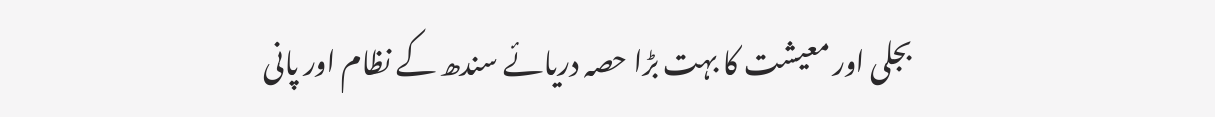بجلی اور معیشت کا بہت بڑا حصہ دریائے سندھ کے نظام اور پانی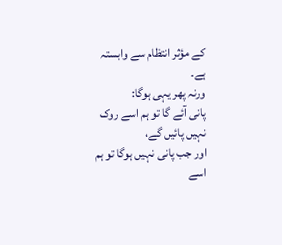کے مؤثر انتظام سے وابستہ ہے۔
ورنہ پھر یہی ہوگا:
پانی آئے گا تو ہم اسے روک نہیں پائیں گے،
اور جب پانی نہیں ہوگا تو ہم اسے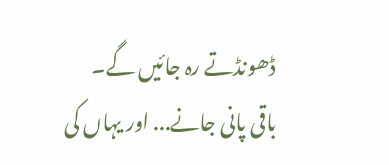ڈھونڈتے رہ جائیں گے۔
باقی پانی جانے... اور یہاں کی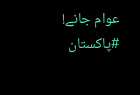عوام جانے!
#پاکستان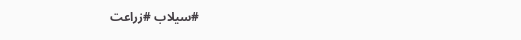#سیلاب #زراعت